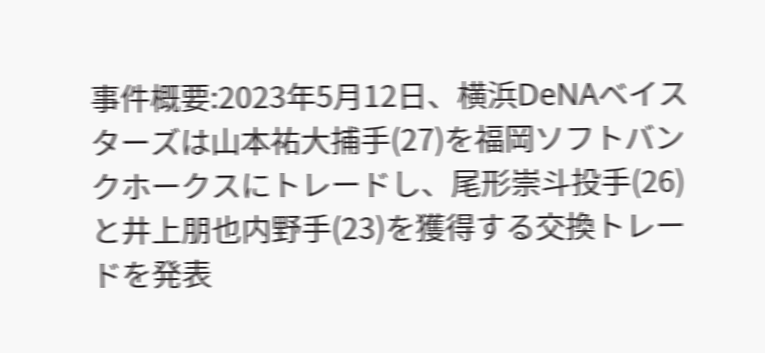事件概要:2023年5月12日、横浜DeNAベイスターズは山本祐大捕手(27)を福岡ソフトバンクホークスにトレードし、尾形崇斗投手(26)と井上朋也内野手(23)を獲得する交換トレードを発表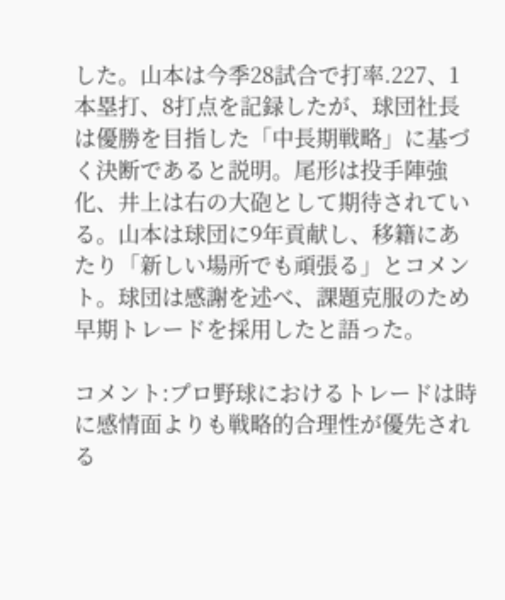した。山本は今季28試合で打率.227、1本塁打、8打点を記録したが、球団社長は優勝を目指した「中長期戦略」に基づく決断であると説明。尾形は投手陣強化、井上は右の大砲として期待されている。山本は球団に9年貢献し、移籍にあたり「新しい場所でも頑張る」とコメント。球団は感謝を述べ、課題克服のため早期トレードを採用したと語った。

コメント:プロ野球におけるトレードは時に感情面よりも戦略的合理性が優先される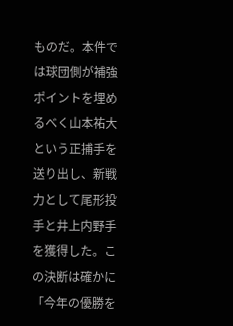ものだ。本件では球団側が補強ポイントを埋めるべく山本祐大という正捕手を送り出し、新戦力として尾形投手と井上内野手を獲得した。この決断は確かに「今年の優勝を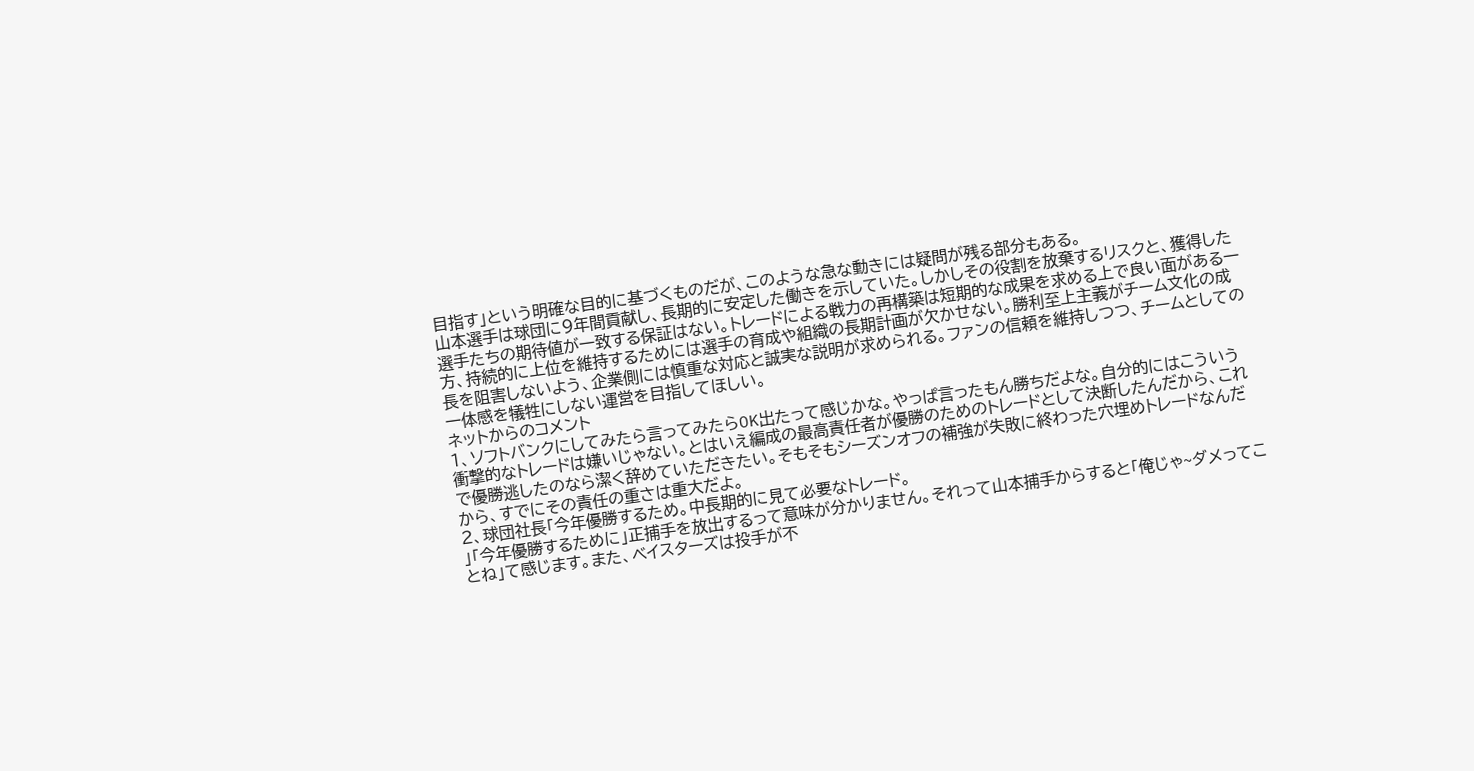目指す」という明確な目的に基づくものだが、このような急な動きには疑問が残る部分もある。
山本選手は球団に9年間貢献し、長期的に安定した働きを示していた。しかしその役割を放棄するリスクと、獲得した選手たちの期待値が一致する保証はない。トレードによる戦力の再構築は短期的な成果を求める上で良い面がある一方、持続的に上位を維持するためには選手の育成や組織の長期計画が欠かせない。勝利至上主義がチーム文化の成長を阻害しないよう、企業側には慎重な対応と誠実な説明が求められる。ファンの信頼を維持しつつ、チームとしての一体感を犠牲にしない運営を目指してほしい。
ネットからのコメント
1、ソフトバンクにしてみたら言ってみたらOK出たって感じかな。やっぱ言ったもん勝ちだよな。自分的にはこういう衝撃的なトレードは嫌いじゃない。とはいえ編成の最高責任者が優勝のためのトレードとして決断したんだから、これで優勝逃したのなら潔く辞めていただきたい。そもそもシーズンオフの補強が失敗に終わった穴埋めトレードなんだから、すでにその責任の重さは重大だよ。
2、球団社長「今年優勝するため。中長期的に見て必要なトレード。
」「今年優勝するために」正捕手を放出するって意味が分かりません。それって山本捕手からすると「俺じゃ~ダメってことね」て感じます。また、ベイスターズは投手が不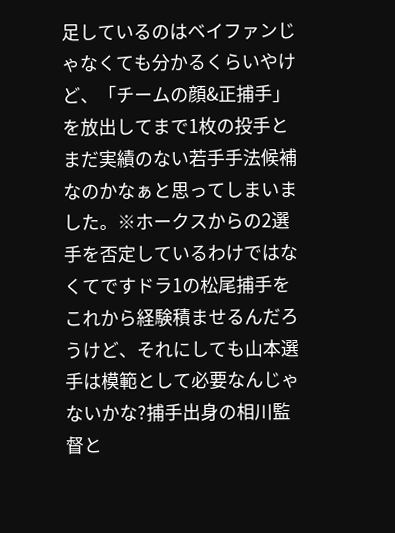足しているのはベイファンじゃなくても分かるくらいやけど、「チームの顔&正捕手」を放出してまで1枚の投手とまだ実績のない若手手法候補なのかなぁと思ってしまいました。※ホークスからの2選手を否定しているわけではなくてですドラ1の松尾捕手をこれから経験積ませるんだろうけど、それにしても山本選手は模範として必要なんじゃないかな?捕手出身の相川監督と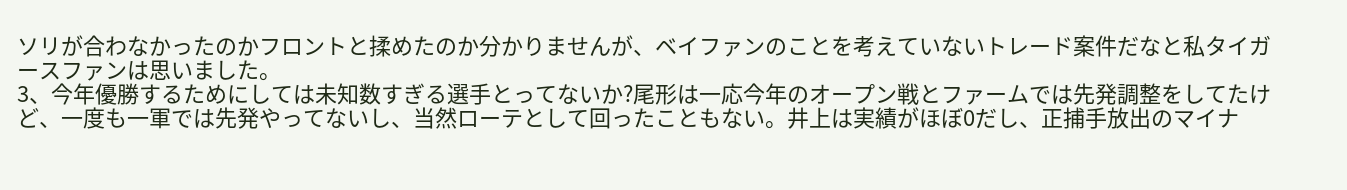ソリが合わなかったのかフロントと揉めたのか分かりませんが、ベイファンのことを考えていないトレード案件だなと私タイガースファンは思いました。
3、今年優勝するためにしては未知数すぎる選手とってないか?尾形は一応今年のオープン戦とファームでは先発調整をしてたけど、一度も一軍では先発やってないし、当然ローテとして回ったこともない。井上は実績がほぼ0だし、正捕手放出のマイナ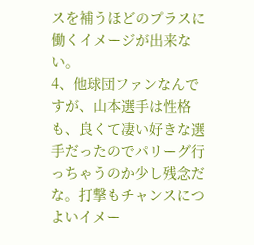スを補うほどのプラスに働くイメージが出来ない。
4、他球団ファンなんですが、山本選手は性格も、良くて凄い好きな選手だったのでパリーグ行っちゃうのか少し残念だな。打撃もチャンスにつよいイメー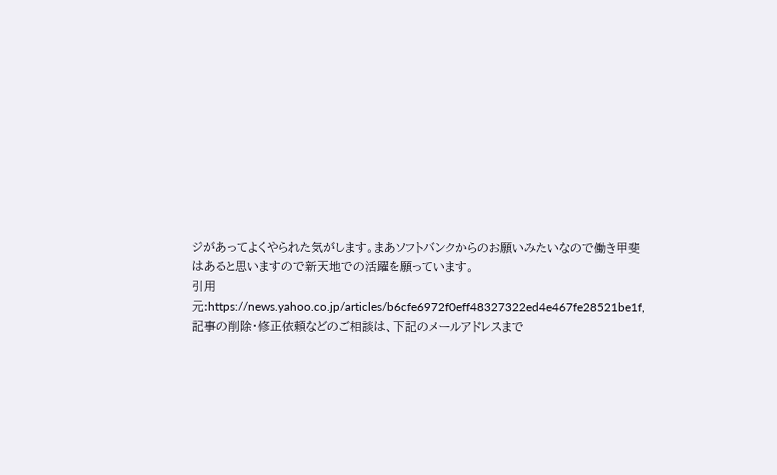ジがあってよくやられた気がします。まあソフトバンクからのお願いみたいなので働き甲斐はあると思いますので新天地での活躍を願っています。
引用元:https://news.yahoo.co.jp/articles/b6cfe6972f0eff48327322ed4e467fe28521be1f,記事の削除・修正依頼などのご相談は、下記のメールアドレスまで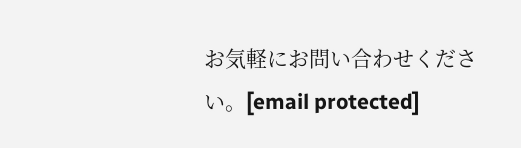お気軽にお問い合わせください。[email protected]